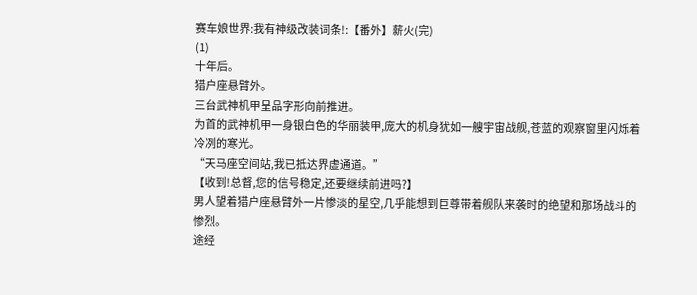赛车娘世界:我有神级改装词条!:【番外】薪火(完)
(1)
十年后。
猎户座悬臂外。
三台武神机甲呈品字形向前推进。
为首的武神机甲一身银白色的华丽装甲,庞大的机身犹如一艘宇宙战舰,苍蓝的观察窗里闪烁着冷冽的寒光。
“天马座空间站,我已抵达界虚通道。”
【收到!总督,您的信号稳定,还要继续前进吗?】
男人望着猎户座悬臂外一片惨淡的星空,几乎能想到巨尊带着舰队来袭时的绝望和那场战斗的惨烈。
途经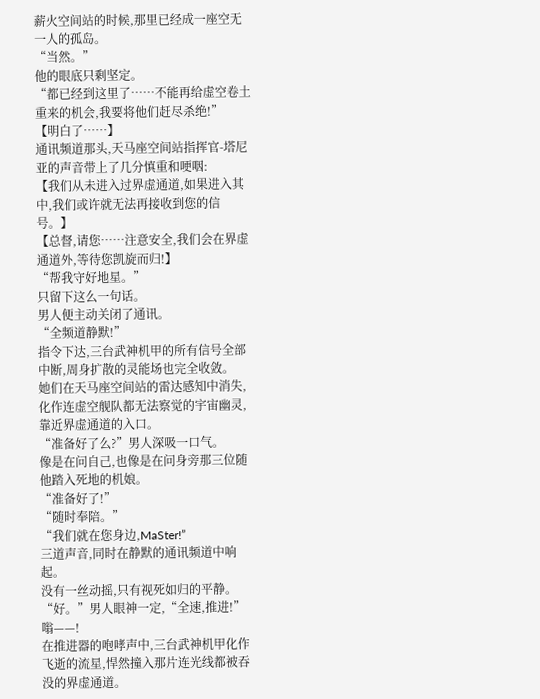薪火空间站的时候,那里已经成一座空无一人的孤岛。
“当然。”
他的眼底只剩坚定。
“都已经到这里了……不能再给虚空卷土重来的机会,我要将他们赶尽杀绝!”
【明白了……】
通讯频道那头,天马座空间站指挥官-塔尼亚的声音带上了几分慎重和哽咽:
【我们从未进入过界虚通道,如果进入其中,我们或许就无法再接收到您的信号。】
【总督,请您……注意安全,我们会在界虚通道外,等待您凯旋而归!】
“帮我守好地星。”
只留下这么一句话。
男人便主动关闭了通讯。
“全频道静默!”
指令下达,三台武神机甲的所有信号全部中断,周身扩散的灵能场也完全收敛。
她们在天马座空间站的雷达感知中消失,化作连虚空舰队都无法察觉的宇宙幽灵,靠近界虚通道的入口。
“准备好了么?”男人深吸一口气。
像是在问自己,也像是在问身旁那三位随他踏入死地的机娘。
“准备好了!”
“随时奉陪。”
“我们就在您身边,MaSter!”
三道声音,同时在静默的通讯频道中响起。
没有一丝动摇,只有视死如归的平静。
“好。”男人眼神一定,“全速,推进!”
嗡——!
在推进器的咆哮声中,三台武神机甲化作飞逝的流星,悍然撞入那片连光线都被吞没的界虚通道。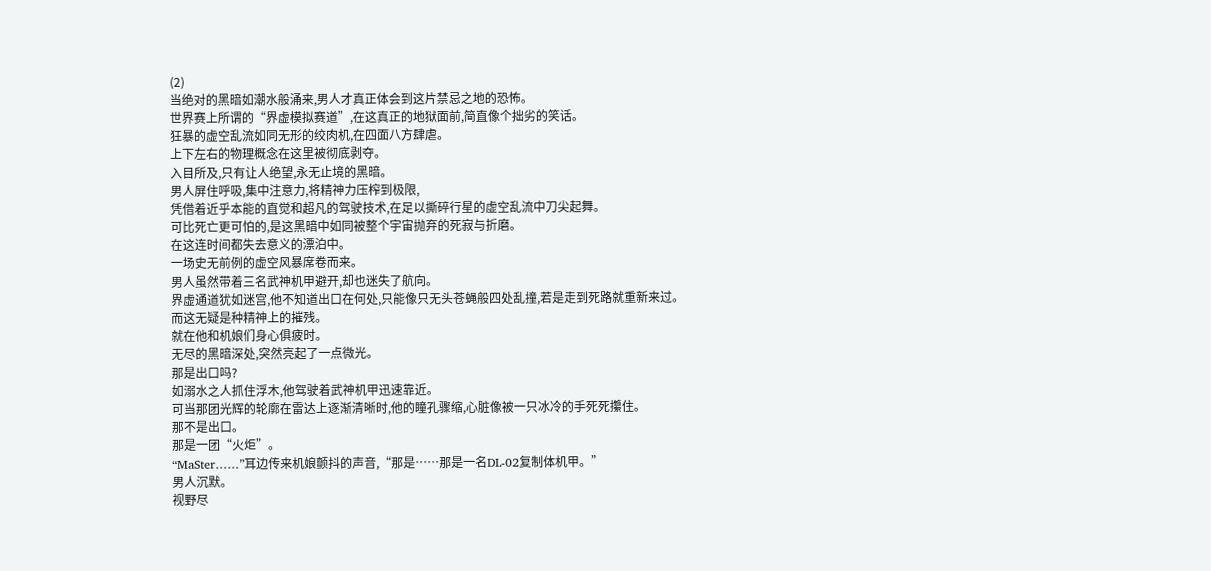(2)
当绝对的黑暗如潮水般涌来,男人才真正体会到这片禁忌之地的恐怖。
世界赛上所谓的“界虚模拟赛道”,在这真正的地狱面前,简直像个拙劣的笑话。
狂暴的虚空乱流如同无形的绞肉机,在四面八方肆虐。
上下左右的物理概念在这里被彻底剥夺。
入目所及,只有让人绝望,永无止境的黑暗。
男人屏住呼吸,集中注意力,将精神力压榨到极限,
凭借着近乎本能的直觉和超凡的驾驶技术,在足以撕碎行星的虚空乱流中刀尖起舞。
可比死亡更可怕的,是这黑暗中如同被整个宇宙抛弃的死寂与折磨。
在这连时间都失去意义的漂泊中。
一场史无前例的虚空风暴席卷而来。
男人虽然带着三名武神机甲避开,却也迷失了航向。
界虚通道犹如迷宫,他不知道出口在何处,只能像只无头苍蝇般四处乱撞,若是走到死路就重新来过。
而这无疑是种精神上的摧残。
就在他和机娘们身心俱疲时。
无尽的黑暗深处,突然亮起了一点微光。
那是出口吗?
如溺水之人抓住浮木,他驾驶着武神机甲迅速靠近。
可当那团光辉的轮廓在雷达上逐渐清晰时,他的瞳孔骤缩,心脏像被一只冰冷的手死死攥住。
那不是出口。
那是一团“火炬”。
“MaSter……”耳边传来机娘颤抖的声音,“那是……那是一名DL-02复制体机甲。”
男人沉默。
视野尽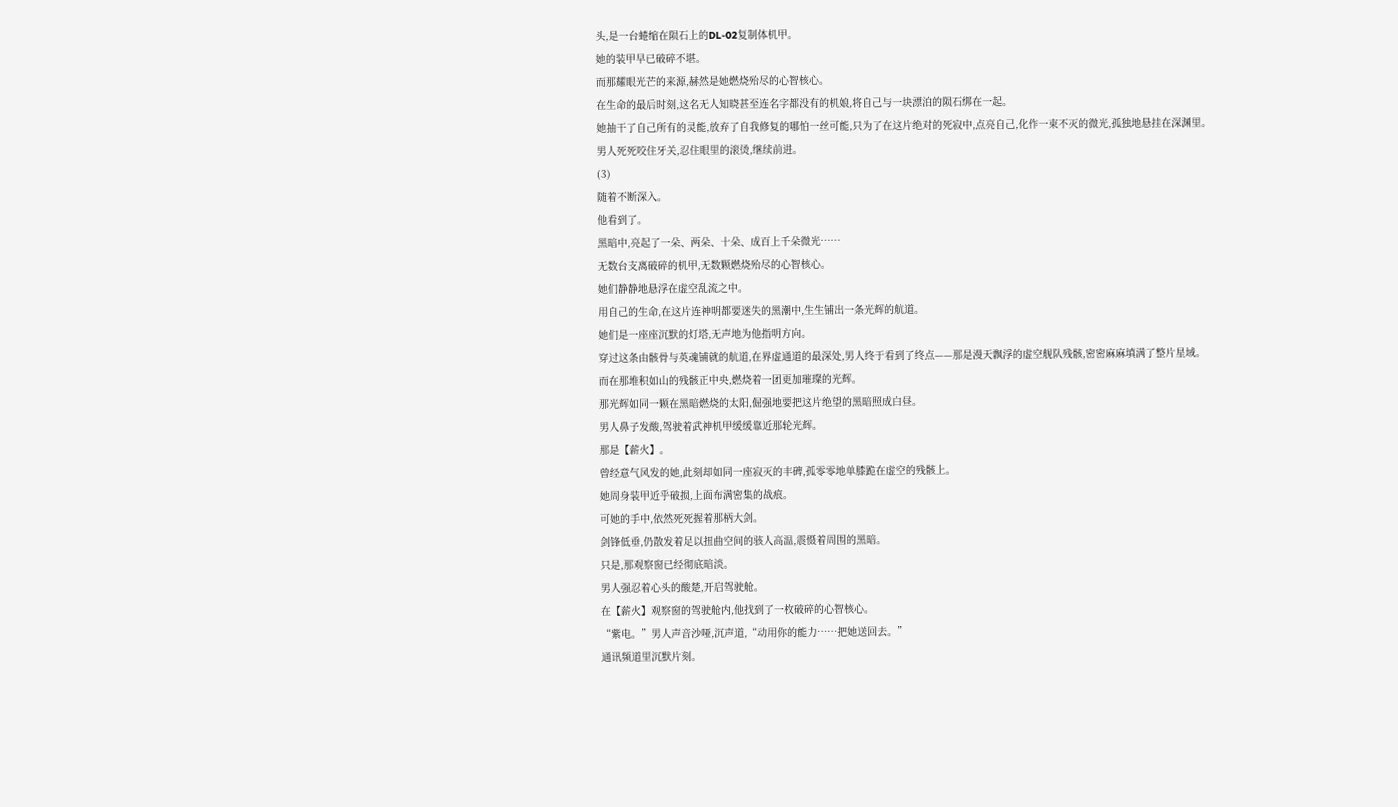头,是一台蜷缩在陨石上的DL-02复制体机甲。
她的装甲早已破碎不堪。
而那耀眼光芒的来源,赫然是她燃烧殆尽的心智核心。
在生命的最后时刻,这名无人知晓甚至连名字都没有的机娘,将自己与一块漂泊的陨石绑在一起。
她抽干了自己所有的灵能,放弃了自我修复的哪怕一丝可能,只为了在这片绝对的死寂中,点亮自己,化作一束不灭的微光,孤独地悬挂在深渊里。
男人死死咬住牙关,忍住眼里的滚烫,继续前进。
(3)
随着不断深入。
他看到了。
黑暗中,亮起了一朵、两朵、十朵、成百上千朵微光……
无数台支离破碎的机甲,无数颗燃烧殆尽的心智核心。
她们静静地悬浮在虚空乱流之中。
用自己的生命,在这片连神明都要迷失的黑潮中,生生铺出一条光辉的航道。
她们是一座座沉默的灯塔,无声地为他指明方向。
穿过这条由骸骨与英魂铺就的航道,在界虚通道的最深处,男人终于看到了终点——那是漫天飘浮的虚空舰队残骸,密密麻麻填满了整片星域。
而在那堆积如山的残骸正中央,燃烧着一团更加璀璨的光辉。
那光辉如同一颗在黑暗燃烧的太阳,倔强地要把这片绝望的黑暗照成白昼。
男人鼻子发酸,驾驶着武神机甲缓缓靠近那轮光辉。
那是【薪火】。
曾经意气风发的她,此刻却如同一座寂灭的丰碑,孤零零地单膝跪在虚空的残骸上。
她周身装甲近乎破损,上面布满密集的战痕。
可她的手中,依然死死握着那柄大剑。
剑锋低垂,仍散发着足以扭曲空间的骇人高温,震慑着周围的黑暗。
只是,那观察窗已经彻底暗淡。
男人强忍着心头的酸楚,开启驾驶舱。
在【薪火】观察窗的驾驶舱内,他找到了一枚破碎的心智核心。
“紫电。”男人声音沙哑,沉声道,“动用你的能力……把她送回去。”
通讯频道里沉默片刻。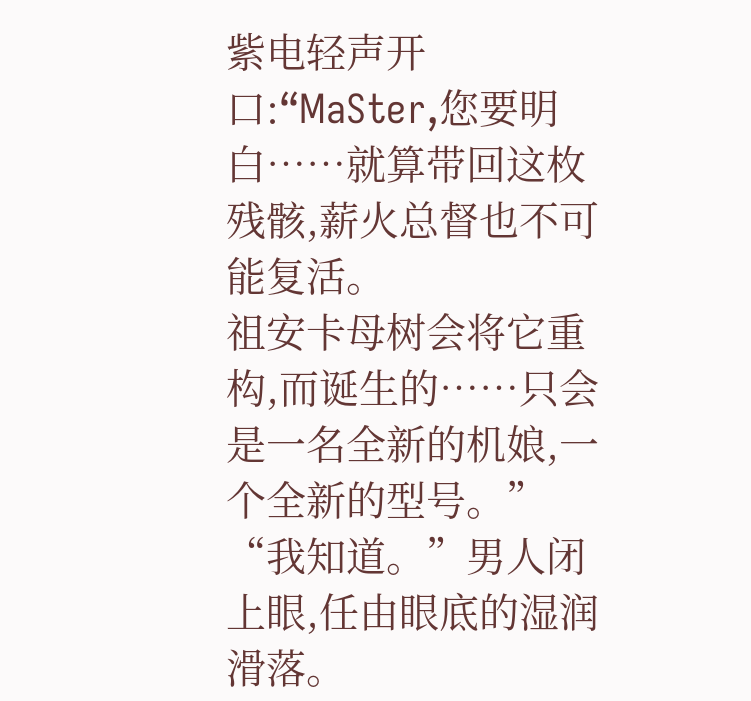紫电轻声开口:“MaSter,您要明白……就算带回这枚残骸,薪火总督也不可能复活。
祖安卡母树会将它重构,而诞生的……只会是一名全新的机娘,一个全新的型号。”
“我知道。”男人闭上眼,任由眼底的湿润滑落。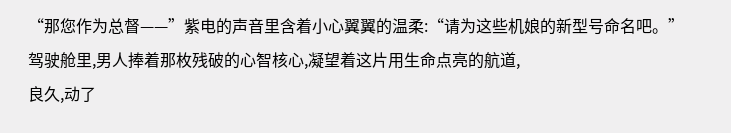“那您作为总督——”紫电的声音里含着小心翼翼的温柔:“请为这些机娘的新型号命名吧。”
驾驶舱里,男人捧着那枚残破的心智核心,凝望着这片用生命点亮的航道,
良久,动了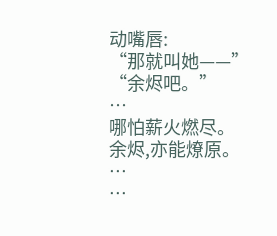动嘴唇:
“那就叫她——”
“余烬吧。”
…
哪怕薪火燃尽。
余烬,亦能燎原。
…
…